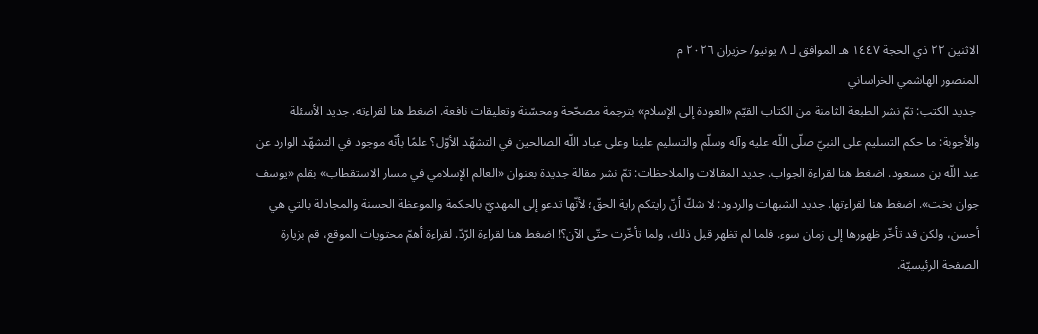الاثنين ٢٢ ذي الحجة ١٤٤٧ هـ الموافق لـ ٨ يونيو/ حزيران ٢٠٢٦ م
المنصور الهاشمي الخراساني
 جديد الكتب: تمّ نشر الطبعة الثامنة من الكتاب القيّم «العودة إلى الإسلام» بترجمة مصحّحة ومحسّنة وتعليقات نافعة. اضغط هنا لقراءته. جديد الأسئلة والأجوبة: ما حكم التسليم على النبيّ صلّى اللّه عليه وآله وسلّم والتسليم علينا وعلى عباد اللّه الصالحين في التشهّد الأوّل؟ علمًا بأنّه موجود في التشهّد الوارد عن عبد اللّه بن مسعود. اضغط هنا لقراءة الجواب. جديد المقالات والملاحظات: تمّ نشر مقالة جديدة بعنوان «العالم الإسلامي في مسار الاستقطاب» بقلم «يوسف جوان بخت». اضغط هنا لقراءتها. جديد الشبهات والردود: لا شكّ أنّ رايتكم راية الحقّ؛ لأنّها تدعو إلى المهديّ بالحكمة والموعظة الحسنة والمجادلة بالتي هي أحسن، ولكن قد تأخّر ظهورها إلى زمان سوء. فلما لم تظهر قبل ذلك، ولما تأخّرت حتّى الآن؟! اضغط هنا لقراءة الرّدّ. لقراءة أهمّ محتويات الموقع، قم بزيارة الصفحة الرئيسيّة.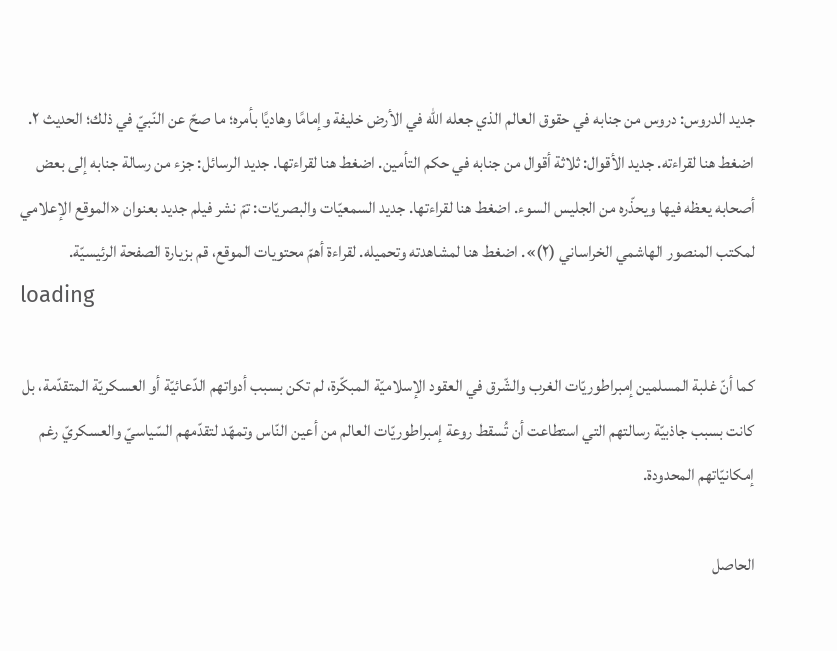جديد الدروس: دروس من جنابه في حقوق العالم الذي جعله اللّه في الأرض خليفة وإمامًا وهاديًا بأمره؛ ما صحّ عن النّبيّ في ذلك؛ الحديث ٢. اضغط هنا لقراءته. جديد الأقوال: ثلاثة أقوال من جنابه في حكم التأمين. اضغط هنا لقراءتها. جديد الرسائل: جزء من رسالة جنابه إلى بعض أصحابه يعظه فيها ويحذّره من الجليس السوء. اضغط هنا لقراءتها. جديد السمعيّات والبصريّات: تمّ نشر فيلم جديد بعنوان «الموقع الإعلامي لمكتب المنصور الهاشمي الخراساني (٢)». اضغط هنا لمشاهدته وتحميله. لقراءة أهمّ محتويات الموقع، قم بزيارة الصفحة الرئيسيّة.
loading

كما أنّ غلبة المسلمين إمبراطوريّات الغرب والشّرق في العقود الإسلاميّة المبكّرة، لم تكن بسبب أدواتهم الدّعائيّة أو العسكريّة المتقدّمة، بل كانت بسبب جاذبيّة رسالتهم التي استطاعت أن تُسقط روعة إمبراطوريّات العالم من أعين النّاس وتمهّد لتقدّمهم السّياسيّ والعسكريّ رغم إمكانيّاتهم المحدودة.

الحاصل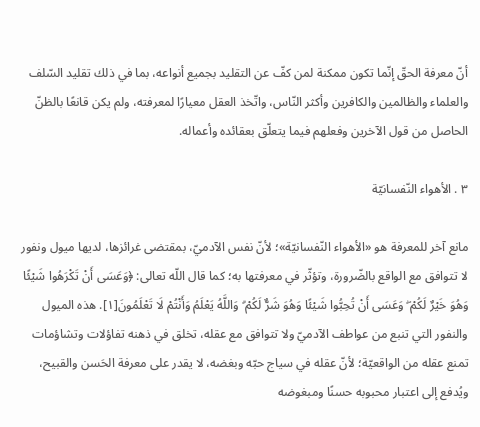أنّ معرفة الحقّ إنّما تكون ممكنة لمن كفّ عن التقليد بجميع أنواعه، بما في ذلك تقليد السّلف والعلماء والظالمين والكافرين وأكثر النّاس، واتّخذ العقل معيارًا لمعرفته، ولم يكن قانعًا بالظنّ الحاصل من قول الآخرين وفعلهم فيما يتعلّق بعقائده وأعماله.

٣ . الأهواء النّفسانيّة

مانع آخر للمعرفة هو «الأهواء النّفسانيّة»؛ لأنّ نفس الآدميّ، بمقتضى غرائزها، لديها ميول ونفور لا تتوافق مع الواقع بالضّرورة، وتؤثّر في معرفتها به؛ كما قال اللّه تعالى: ﴿وَعَسَى أَنْ تَكْرَهُوا شَيْئًا وَهُوَ خَيْرٌ لَكُمْ ۖ وَعَسَى أَنْ تُحِبُّوا شَيْئًا وَهُوَ شَرٌّ لَكُمْ ۗ وَاللَّهُ يَعْلَمُ وَأَنْتُمْ لَا تَعْلَمُونَ[١]. هذه الميول والنفور التي تنبع من عواطف الآدميّ ولا تتوافق مع عقله، تخلق في ذهنه تفاؤلات وتشاؤمات تمنع عقله من الواقعيّة؛ لأنّ عقله في سياج حبّه وبغضه، لا يقدر على معرفة الحَسن والقبيح، ويُدفع إلى اعتبار محبوبه حسنًا ومبغوضه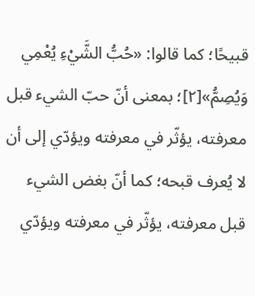قبيحًا؛ كما قالوا: «حُبُّ الشَّيْءِ يُعْمِي وَيُصِمُّ»[٢]؛ بمعنى أنّ حبّ الشيء قبل معرفته، يؤثّر في معرفته ويؤدّي إلى أن لا يُعرف قبحه؛ كما أنّ بغض الشيء قبل معرفته، يؤثّر في معرفته ويؤدّي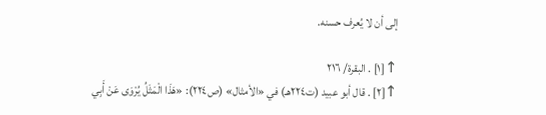إلى أن لا يُعرف حسنه.

↑[١] . البقرة/ ٢١٦
↑[٢] . قال أبو عبيد (ت٢٢٤هـ) في «الأمثال» (ص٢٢٤): «هَذَا الْمَثَلُ يُرْوَى عَنْ أَبِي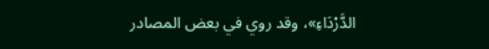الدَّرْدَاءِ»، وقد روي في بعض المصادر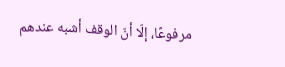مرفوعًا، إلّا أنّ الوقف أشبه عندهم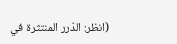(انظر: الدّرر المنتثرة في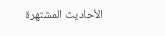الأحاديث المشتهرة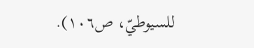للسيوطيّ، ص١٠٦).